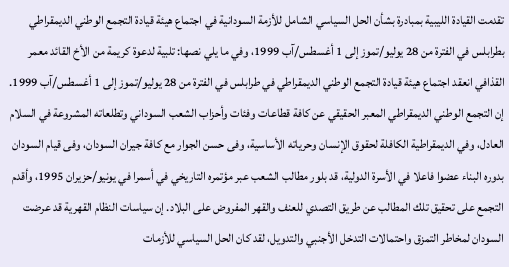تقدمت القيادة الليبية بمبادرة بشأن الحل السياسي الشامل للأزمة السودانية في اجتماع هيئة قيادة التجمع الوطني الديمقراطي بطرابلس في الفترة من 28 يوليو/تموز إلى 1 أغسطس/آب 1999، وفي ما يلي نصها: تلبية لدعوة كريمة من الأخ القائد معمر القذافي انعقد اجتماع هيئة قيادة التجمع الوطني الديمقراطي في طرابلس في الفترة من 28 يوليو/تموز إلى 1 أغسطس/آب 1999. إن التجمع الوطني الديمقراطي المعبر الحقيقي عن كافة قطاعات وفئات وأحزاب الشعب السوداني وتطلعاته المشروعة في السلام العادل، وفي الديمقراطية الكافلة لحقوق الإنسان وحرياته الأساسية، وفى حسن الجوار مع كافة جيران السودان، وفى قيام السودان بدوره البناء عضوا فاعلا في الأسرة الدولية، قد بلور مطالب الشعب عبر مؤتمره التاريخي في أسمرا في يونيو/حزيران 1995، وأقدم التجمع على تحقيق تلك المطالب عن طريق التصدي للعنف والقهر المفروض على البلاد. إن سياسات النظام القهرية قد عرضت السودان لمخاطر التمزق واحتمالات التدخل الأجنبي والتدويل، لقد كان الحل السياسي للأزمات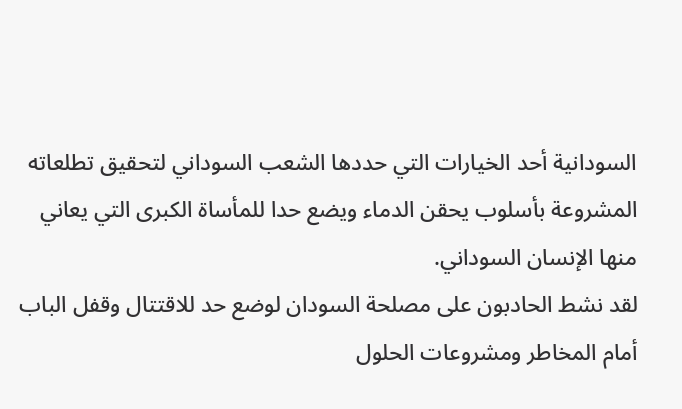السودانية أحد الخيارات التي حددها الشعب السوداني لتحقيق تطلعاته المشروعة بأسلوب يحقن الدماء ويضع حدا للمأساة الكبرى التي يعاني منها الإنسان السوداني.
لقد نشط الحادبون على مصلحة السودان لوضع حد للاقتتال وقفل الباب أمام المخاطر ومشروعات الحلول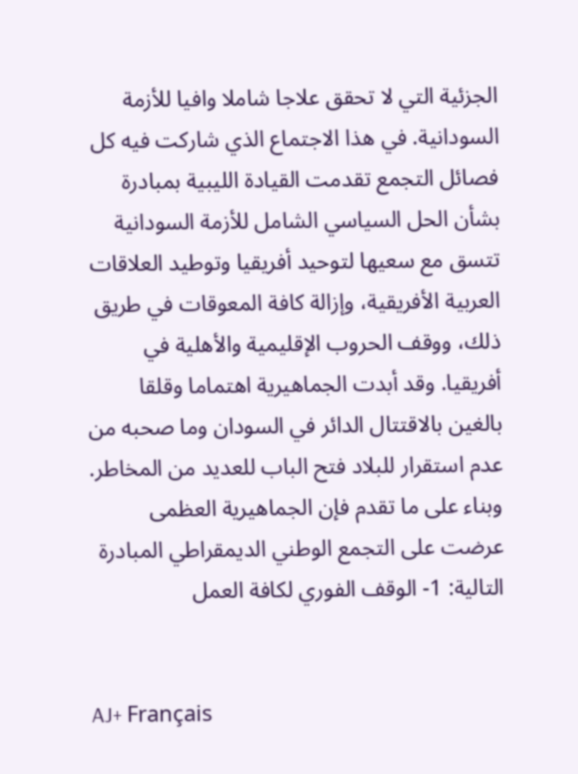الجزئية التي لا تحقق علاجا شاملا وافيا للأزمة السودانية. في هذا الاجتماع الذي شاركت فيه كل فصائل التجمع تقدمت القيادة الليبية بمبادرة بشأن الحل السياسي الشامل للأزمة السودانية تتسق مع سعيها لتوحيد أفريقيا وتوطيد العلاقات العربية الأفريقية، وإزالة كافة المعوقات في طريق ذلك، ووقف الحروب الإقليمية والأهلية في أفريقيا. وقد أبدت الجماهيرية اهتماما وقلقا بالغين بالاقتتال الدائر في السودان وما صحبه من عدم استقرار للبلاد فتح الباب للعديد من المخاطر.
وبناء على ما تقدم فإن الجماهيرية العظمى عرضت على التجمع الوطني الديمقراطي المبادرة التالية: 1- الوقف الفوري لكافة العمل


AJ+ Français